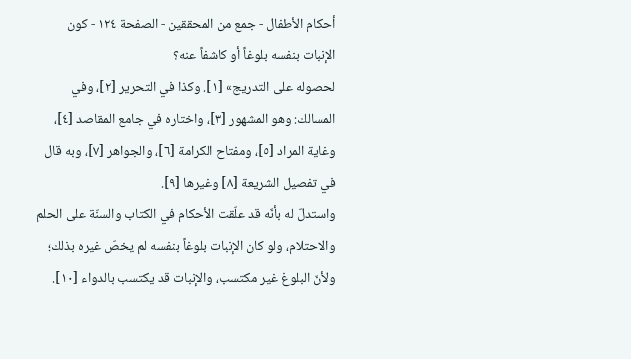أحكام الأطفال - جمع من المحققين - الصفحة ١٢٤ - كون الإنبات بنفسه بلوغاً أو كاشفاً عنه؟
لحصوله على التدريج» [١]. وكذا في التحرير [٢]، وفي المسالك: وهو المشهور [٣]، واختاره في جامع المقاصد [٤]، وغاية المراد [٥]، ومفتاح الكرامة [٦]، والجواهر [٧]، وبه قال في تفصيل الشريعة [٨] وغيرها [٩].
واستدلّ له بأنّه قد علّقت الأحكام في الكتاب والسنّة على الحلم والاحتلام، ولو كان الإنبات بلوغاً بنفسه لم يخصّ غيره بذلك؛ ولأنّ البلوغ غير مكتسب، والإنبات قد يكتسب بالدواء [١٠].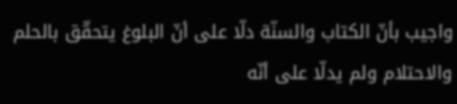واجيب بأنّ الكتاب والسنّة دلّا على أنّ البلوغ يتحقّق بالحلم والاحتلام ولم يدلّا على أنّه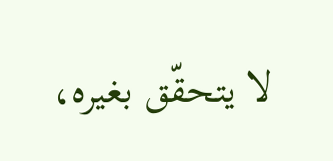لا يتحقّق بغيره،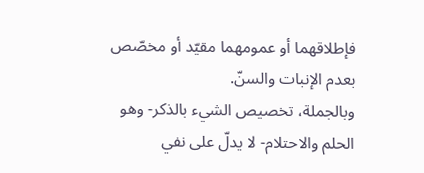فإطلاقهما أو عمومهما مقيّد أو مخصّص بعدم الإنبات والسنّ.
وبالجملة، تخصيص الشيء بالذكر- وهو الحلم والاحتلام- لا يدلّ على نفي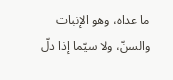ما عداه، وهو الإنبات والسنّ، ولا سيّما إذا دلّ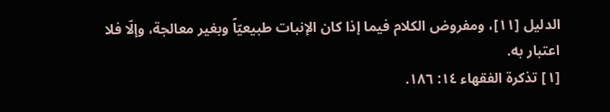الدليل [١١]، ومفروض الكلام فيما إذا كان الإنبات طبيعيّاً وبغير معالجة، وإلّا فلا اعتبار به.
[١] تذكرة الفقهاء ١٤: ١٨٦.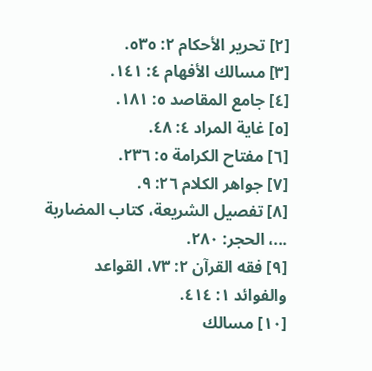[٢] تحرير الأحكام ٢: ٥٣٥.
[٣] مسالك الأفهام ٤: ١٤١.
[٤] جامع المقاصد ٥: ١٨١.
[٥] غاية المراد ٤: ٤٨.
[٦] مفتاح الكرامة ٥: ٢٣٦.
[٧] جواهر الكلام ٢٦: ٩.
[٨] تفصيل الشريعة، كتاب المضاربة ...، الحجر: ٢٨٠.
[٩] فقه القرآن ٢: ٧٣، القواعد والفوائد ١: ٤١٤.
[١٠] مسالك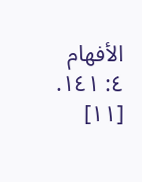الأفهام ٤: ١٤١.
[١١]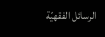الرسائل الفقهيّة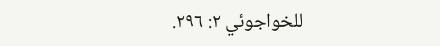للخواجوئي ٢: ٢٩٦.